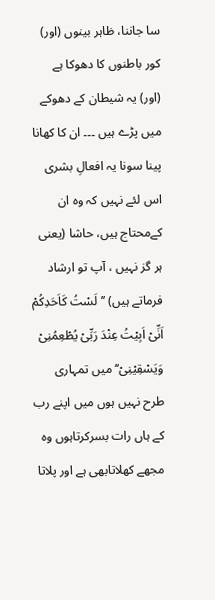سا جاننا، ظاہر بینوں (اور) کور باطنوں کا دھوکا ہے (اور) یہ شیطان کے دھوکے میں پڑے ہیں ۔۔۔ ان کا کھانا پینا سونا یہ افعالِ بشری اس لئے نہیں کہ وہ ان کےمحتاج ہیں، حاشا (یعنی ہر گز نہیں ، آپ تو ارشاد فرماتے ہیں) ’’لَسْتُ کَاَحَدِکُمْ اَنِّیْ اَبِیْتُ عِنْدَ رَبِّیْ یُطْعِمُنِیْ وَیَسْقِیْنِیْ‘‘ میں تمہاری طرح نہیں ہوں میں اپنے رب کے ہاں رات بسرکرتاہوں وہ مجھے کھلاتابھی ہے اور پلاتا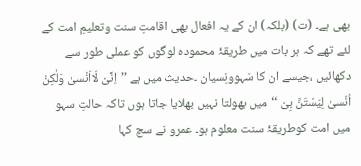بھی ہے۔ (ت) (بلکہ) ان کے یہ افعال بھی اقامتِ سنت وتعلیمِ امت کے لئے تھے کہ ہر بات میں طریقۂ محمودہ لوگوں کو عملی طور سے دکھائیں ،جیسے ان کا سَہوونِسیان ۔حدیث میں ہے ’’اِنِّیْ لَااَنْسیٰ وَلٰکِنْ اُنْسیٰ لِیَسْتَنَّ بِیْ ‘‘میں بھولتا نہیں بھلایا جاتا ہوں تاکہ حالتِ سہو میں امت کوطریقۂ سنت معلوم ہو۔ عمرو نے سچ کہا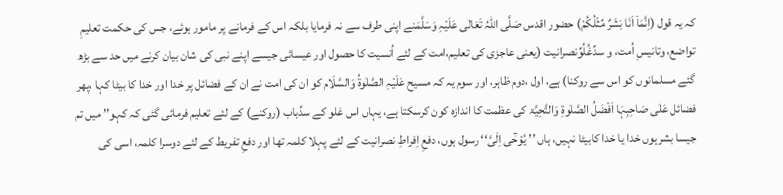کہ یہ قول (اِنَّمَاۤ اَنَا بَشَرٌ مِّثْلُکُمْ) حضور اقدس صَلَّی اللّٰہُ تَعَالٰی عَلَیْہِ وَسَلَّمَنے اپنی طرف سے نہ فرمایا بلکہ اس کے فرمانے پر مامور ہوئے، جس کی حکمت تعلیمِ تواضع، وتانیسِ اُمت، و سدِّغُلُوِّنصرانیت (یعنی عاجزی کی تعلیم،امت کے لئے اُنسیت کا حصول اور عیسائی جیسے اپنے نبی کی شان بیان کرنے میں حد سے بڑھ گئے مسلمانوں کو اس سے روکنا) ہے، اول ،دوم ظاہر، اور سوم یہ کہ مسیح عَلَیْہِ الصَّلٰوۃُ وَالسَّلَام کو ان کی امت نے ان کے فضائل پر خدا اور خدا کا بیٹا کہا ،پھر فضائل عَلٰی صَاحِبِہَا اَفْضَلُ الصَّلٰوۃِ وَالتَّحِیَّۃ کی عظمت کا اندازہ کون کرسکتا ہے، یہاں اس غلو کے سدِّباب (روکنے) کے لئے تعلیم فرمائی گئی کہ کہو’’ میں تم جیسا بشرہوں خدا یا خدا کابیٹا نہیں، ہاں ’’ یُوْحٰٓی اِلَیَّ‘‘ رسول ہوں، دفعِ اِفراطِ نصرانیت کے لئے پہلا کلمہ تھا اور دفعِ تفریط کے لئے دوسرا کلمہ، اسی کی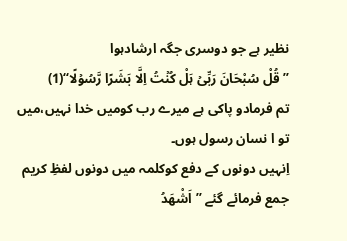نظیر ہے جو دوسری جگہ ارشادہوا
’’قُلْ سُبْحَانَ رَبِّیۡ ہَلْ کُنۡتُ اِلَّا بَشَرًا رَّسُوۡلًا‘‘(1)
تم فرمادو پاکی ہے میرے رب کومیں خدا نہیں،میں تو ا نسان رسول ہوں۔
اِنہیں دونوں کے دفع کوکلمہ میں دونوں لفظِ کریم جمع فرمائے گئے ’’اَشْھَدُ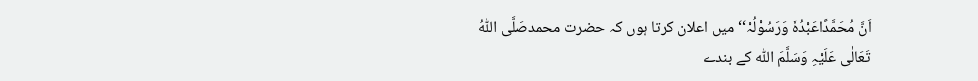اَنَّ مُحَمَّدًاعَبْدُہٗ وَرَسُوْلُہْ‘‘ میں اعلان کرتا ہوں کہ حضرت محمدصَلَّی اللّٰہُ تَعَالٰی عَلَیْہِ وَسَلَّمَ اللّٰہ کے بندے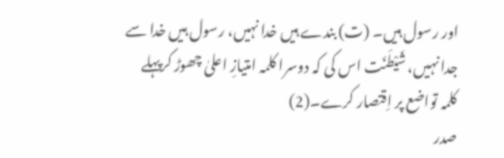اور رسول ہیں۔ (ت) بندے ہیں خدا نہیں، رسول ہیں خدا سے جدا نہیں، شَیْطَنَت اس کی کہ دوسرا کلمہ امتیازِ اعلیٰ چھوڑ کرپہلے کلمہ تواضع پر اِقتصار کرے۔(2)
صدر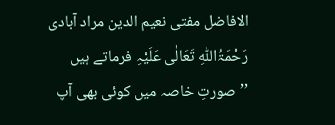الافاضل مفتی نعیم الدین مراد آبادی رَحْمَۃُاللّٰہِ تَعَالٰی عَلَیْہِ فرماتے ہیں ’’صورتِ خاصہ میں کوئی بھی آپ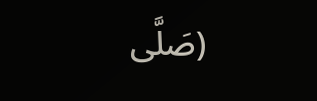(صَلَّی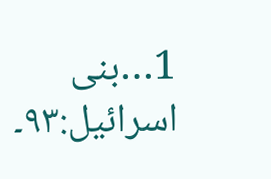1…بنی اسرائیل:۹۳۔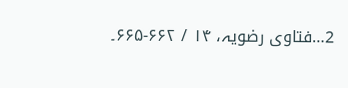2…فتاوی رضویہ، ۱۴ / ۶۶۲-۶۶۵۔